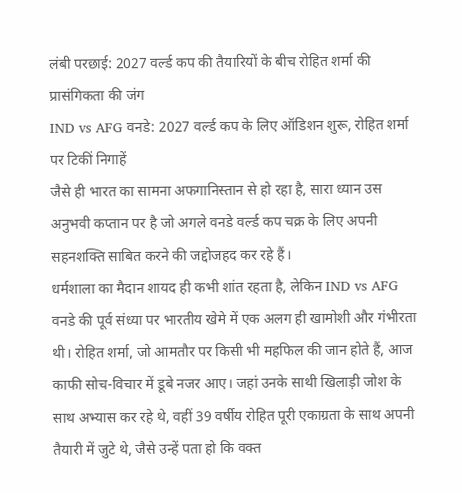लंबी परछाई: 2027 वर्ल्ड कप की तैयारियों के बीच रोहित शर्मा की प्रासंगिकता की जंग
IND vs AFG वनडे: 2027 वर्ल्ड कप के लिए ऑडिशन शुरू, रोहित शर्मा पर टिकीं निगाहें
जैसे ही भारत का सामना अफगानिस्तान से हो रहा है, सारा ध्यान उस अनुभवी कप्तान पर है जो अगले वनडे वर्ल्ड कप चक्र के लिए अपनी सहनशक्ति साबित करने की जद्दोजहद कर रहे हैं।
धर्मशाला का मैदान शायद ही कभी शांत रहता है, लेकिन IND vs AFG वनडे की पूर्व संध्या पर भारतीय खेमे में एक अलग ही खामोशी और गंभीरता थी। रोहित शर्मा, जो आमतौर पर किसी भी महफिल की जान होते हैं, आज काफी सोच-विचार में डूबे नजर आए। जहां उनके साथी खिलाड़ी जोश के साथ अभ्यास कर रहे थे, वहीं 39 वर्षीय रोहित पूरी एकाग्रता के साथ अपनी तैयारी में जुटे थे, जैसे उन्हें पता हो कि वक्त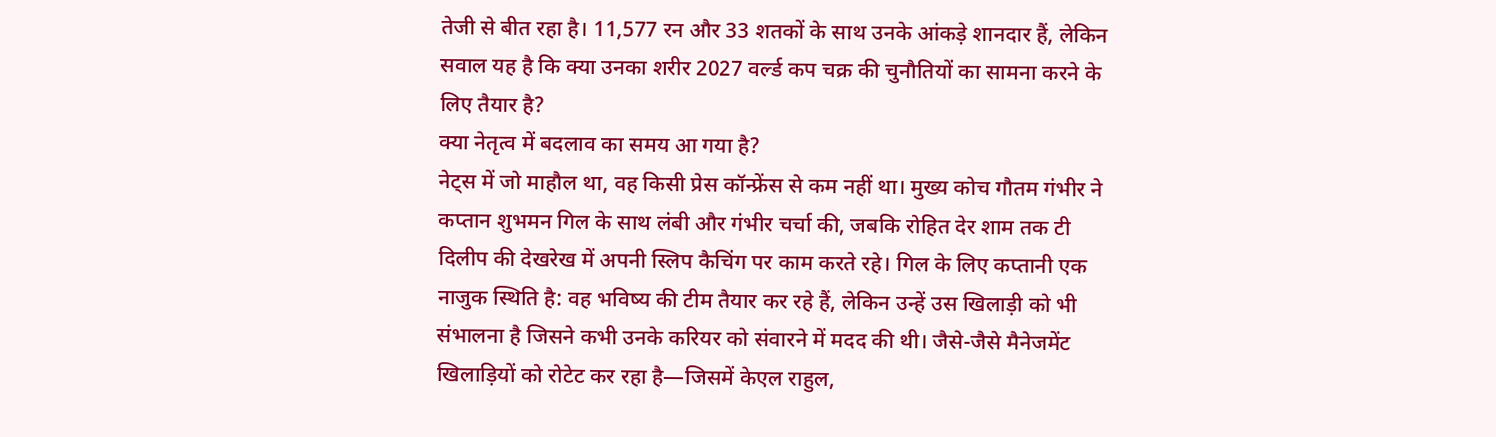तेजी से बीत रहा है। 11,577 रन और 33 शतकों के साथ उनके आंकड़े शानदार हैं, लेकिन सवाल यह है कि क्या उनका शरीर 2027 वर्ल्ड कप चक्र की चुनौतियों का सामना करने के लिए तैयार है?
क्या नेतृत्व में बदलाव का समय आ गया है?
नेट्स में जो माहौल था, वह किसी प्रेस कॉन्फ्रेंस से कम नहीं था। मुख्य कोच गौतम गंभीर ने कप्तान शुभमन गिल के साथ लंबी और गंभीर चर्चा की, जबकि रोहित देर शाम तक टी दिलीप की देखरेख में अपनी स्लिप कैचिंग पर काम करते रहे। गिल के लिए कप्तानी एक नाजुक स्थिति है: वह भविष्य की टीम तैयार कर रहे हैं, लेकिन उन्हें उस खिलाड़ी को भी संभालना है जिसने कभी उनके करियर को संवारने में मदद की थी। जैसे-जैसे मैनेजमेंट खिलाड़ियों को रोटेट कर रहा है—जिसमें केएल राहुल,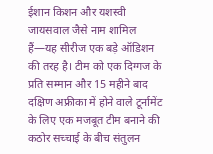ईशान किशन और यशस्वी जायसवाल जैसे नाम शामिल हैं—यह सीरीज एक बड़े ऑडिशन की तरह है। टीम को एक दिग्गज के प्रति सम्मान और 15 महीने बाद दक्षिण अफ्रीका में होने वाले टूर्नामेंट के लिए एक मजबूत टीम बनाने की कठोर सच्चाई के बीच संतुलन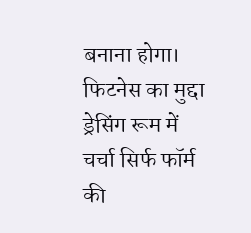बनाना होगा।
फिटनेस का मुद्दा
ड्रेसिंग रूम में चर्चा सिर्फ फॉर्म की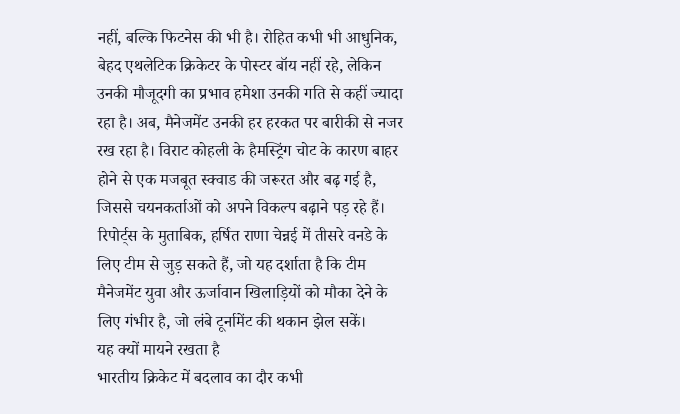नहीं, बल्कि फिटनेस की भी है। रोहित कभी भी आधुनिक, बेहद एथलेटिक क्रिकेटर के पोस्टर बॉय नहीं रहे, लेकिन उनकी मौजूदगी का प्रभाव हमेशा उनकी गति से कहीं ज्यादा रहा है। अब, मैनेजमेंट उनकी हर हरकत पर बारीकी से नजर रख रहा है। विराट कोहली के हैमस्ट्रिंग चोट के कारण बाहर होने से एक मजबूत स्क्वाड की जरूरत और बढ़ गई है, जिससे चयनकर्ताओं को अपने विकल्प बढ़ाने पड़ रहे हैं। रिपोर्ट्स के मुताबिक, हर्षित राणा चेन्नई में तीसरे वनडे के लिए टीम से जुड़ सकते हैं, जो यह दर्शाता है कि टीम मैनेजमेंट युवा और ऊर्जावान खिलाड़ियों को मौका देने के लिए गंभीर है, जो लंबे टूर्नामेंट की थकान झेल सकें।
यह क्यों मायने रखता है
भारतीय क्रिकेट में बदलाव का दौर कभी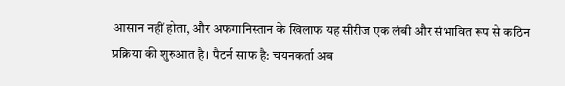आसान नहीं होता, और अफगानिस्तान के खिलाफ यह सीरीज एक लंबी और संभावित रूप से कठिन प्रक्रिया की शुरुआत है। पैटर्न साफ है: चयनकर्ता अब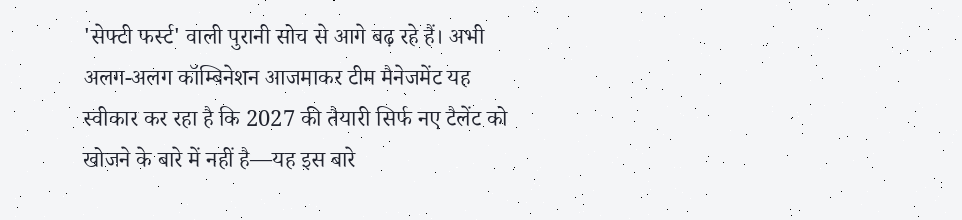'सेफ्टी फर्स्ट' वाली पुरानी सोच से आगे बढ़ रहे हैं। अभी अलग-अलग कॉम्बिनेशन आजमाकर टीम मैनेजमेंट यह स्वीकार कर रहा है कि 2027 की तैयारी सिर्फ नए टैलेंट को खोजने के बारे में नहीं है—यह इस बारे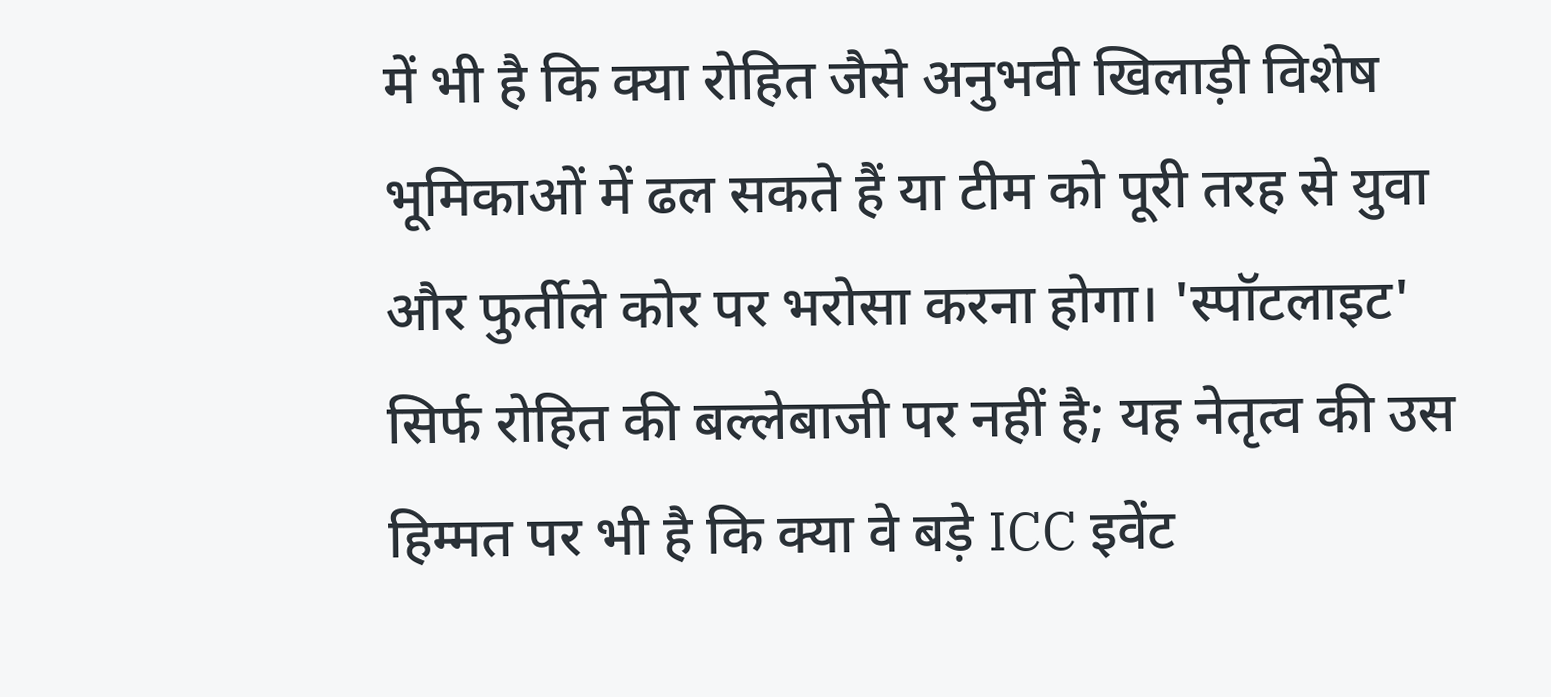में भी है कि क्या रोहित जैसे अनुभवी खिलाड़ी विशेष भूमिकाओं में ढल सकते हैं या टीम को पूरी तरह से युवा और फुर्तीले कोर पर भरोसा करना होगा। 'स्पॉटलाइट' सिर्फ रोहित की बल्लेबाजी पर नहीं है; यह नेतृत्व की उस हिम्मत पर भी है कि क्या वे बड़े ICC इवेंट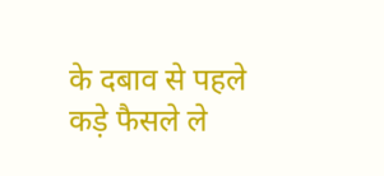के दबाव से पहले कड़े फैसले ले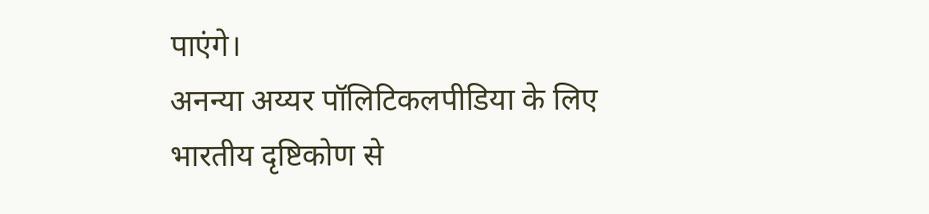पाएंगे।
अनन्या अय्यर पॉलिटिकलपीडिया के लिए भारतीय दृष्टिकोण से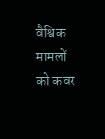वैश्विक मामलों को कवर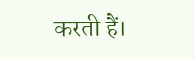करती हैं।